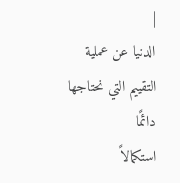|
الدنيا عن عملية التقييم التي نحتاجها دائمًا
استكمالاً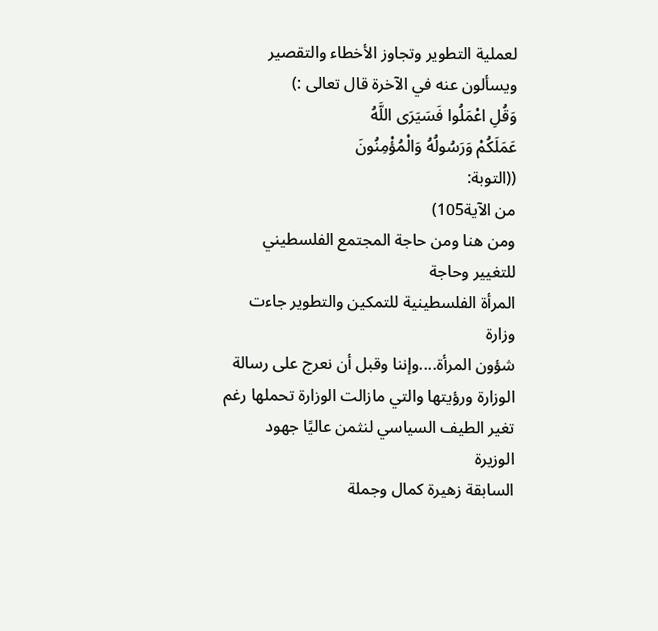لعملية التطوير وتجاوز الأخطاء والتقصير
ويسألون عنه في الآخرة قال تعالى :)
وَقُلِ اعْمَلُوا فَسَيَرَى اللَّهُ
عَمَلَكُمْ وَرَسُولُهُ وَالْمُؤْمِنُونَ
((التوبة:
من الآية105)
ومن هنا ومن حاجة المجتمع الفلسطيني للتغيير وحاجة
المرأة الفلسطينية للتمكين والتطوير جاءت وزارة
شؤون المرأة....وإننا وقبل أن نعرج على رسالة
الوزارة ورؤيتها والتي مازالت الوزارة تحملها رغم
تغير الطيف السياسي لنثمن عاليًا جهود الوزيرة
السابقة زهيرة كمال وجملة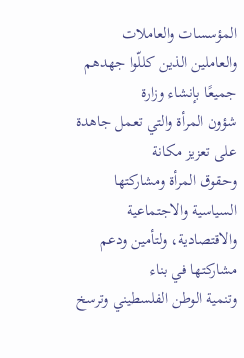المؤسسات والعاملات
والعاملين الذين كللّوا جهدهم جميعًا بإنشاء وزارة
شؤون المرأة والتي تعمل جاهدة على تعزيز مكانة
وحقوق المرأة ومشاركتها السياسية والاجتماعية
والاقتصادية، ولتأمين ودعم مشاركتها في بناء
وتنمية الوطن الفلسطيني وترسخ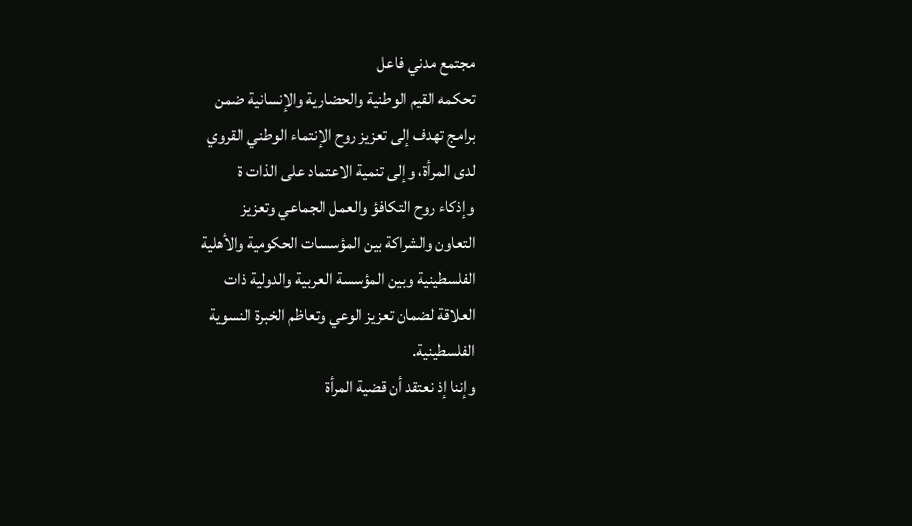مجتمع مدني فاعل
تحكمه القيم الوطنية والحضارية والإنسانية ضمن
برامج تهدف إلى تعزيز روح الإنتماء الوطني القروي
لدى المرأة، وإلى تنمية الاعتماد على الذات ة
وإذكاء روح التكافؤ والعمل الجماعي وتعزيز
التعاون والشراكة بين المؤسسات الحكومية والأهلية
الفلسطينية وبين المؤسسة العربية والدولية ذات
العلاقة لضمان تعزيز الوعي وتعاظم الخبرة النسوية
الفلسطينية.
وإننا إذ نعتقد أن قضية المرأة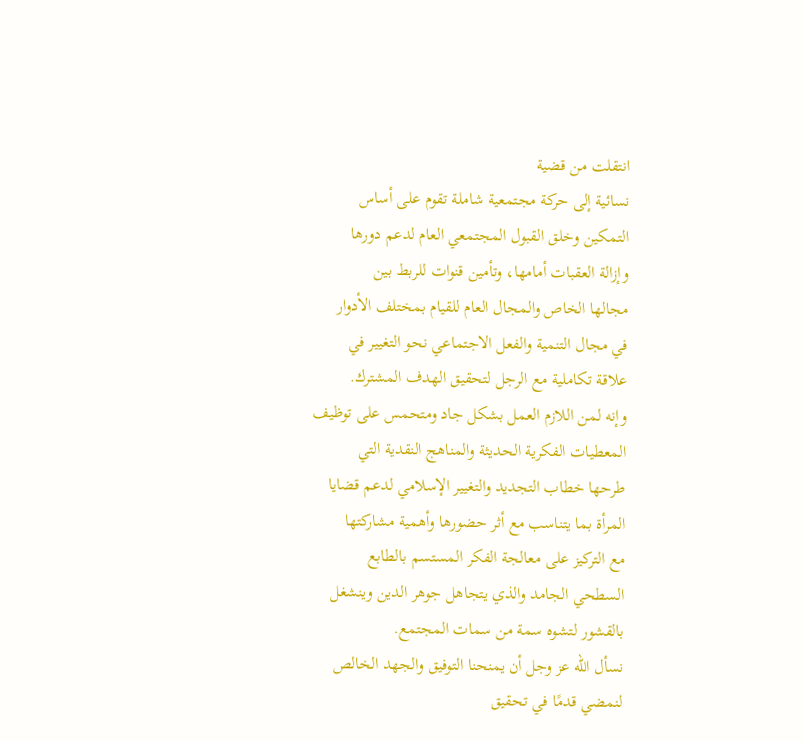انتقلت من قضية
نسائية إلى حركة مجتمعية شاملة تقوم على أساس
التمكين وخلق القبول المجتمعي العام لدعم دورها
وإزالة العقبات أمامها، وتأمين قنوات للربط بين
مجالها الخاص والمجال العام للقيام بمختلف الأدوار
في مجال التنمية والفعل الاجتماعي نحو التغيير في
علاقة تكاملية مع الرجل لتحقيق الهدف المشترك.
وإنه لمن اللازم العمل بشكل جاد ومتحمس على توظيف
المعطيات الفكرية الحديثة والمناهج النقدية التي
طرحها خطاب التجديد والتغيير الإسلامي لدعم قضايا
المرأة بما يتناسب مع أثر حضورها وأهمية مشاركتها
مع التركيز على معالجة الفكر المستسم بالطابع
السطحي الجامد والذي يتجاهل جوهر الدين وينشغل
بالقشور لتشوه سمة من سمات المجتمع.
نسأل الله عز وجل أن يمنحنا التوفيق والجهد الخالص
لنمضي قدمًا في تحقيق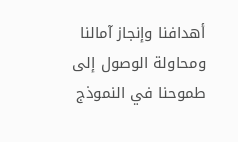أهدافنا وإنجاز آمالنا
ومحاولة الوصول إلى طموحنا في النموذج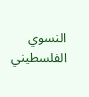النسوي
الفلسطيني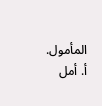المأمول.
أ. أمل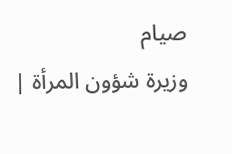صيام
وزيرة شؤون المرأة |